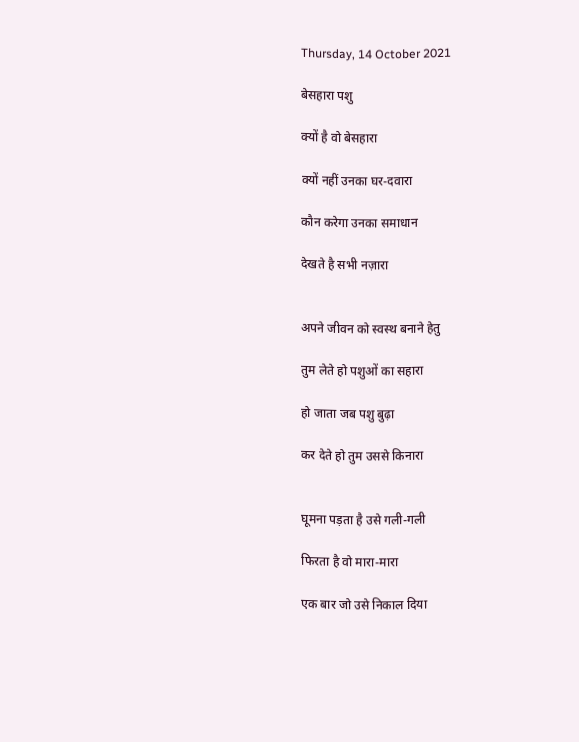Thursday, 14 October 2021

बेसहारा पशु

क्यों है वो बेसहारा

क्यों नहीं उनका घर-दवारा

कौन करेगा उनका समाधान

देखते है सभी नज़ारा


अपने जीवन को स्वस्थ बनाने हेतु

तुम लेते हो पशुओं का सहारा

हो जाता जब पशु बुढ़ा

कर देते हो तुम उससे किनारा


घूमना पड़ता है उसे गली-गली

फिरता है वो मारा-मारा

एक बार जो उसे निकाल दिया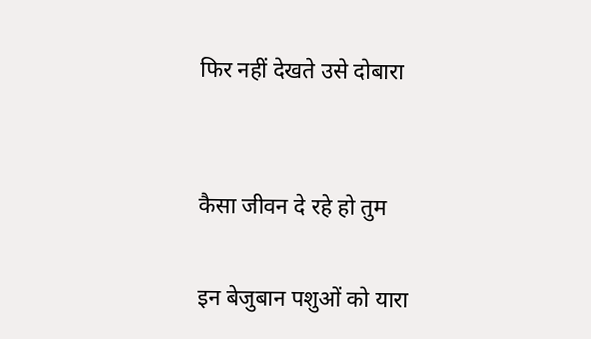फिर नहीं देखते उसे दोबारा


कैसा जीवन दे रहे हो तुम

इन बेजुबान पशुओं को यारा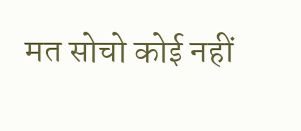मत सोचो कोई नहीं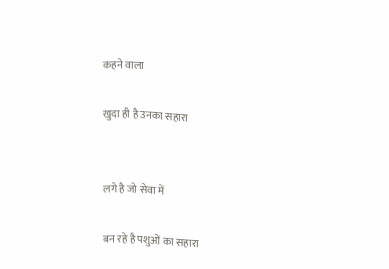कहने वाला

खुदा ही है उनका सहारा


लगे है जो सेवा में

बन रहे है पशुओं का सहारा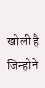खोली है जिन्होने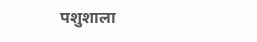पशुशाला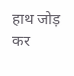हाथ जोड़ कर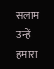सलाम उन्हें हमारा